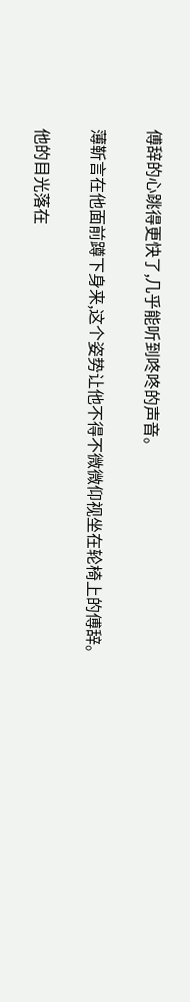傅辞的心跳得更快了,几乎能听到咚咚的声音。

薄靳言在他面前蹲下身来,这个姿势让他不得不微微仰视坐在轮椅上的傅辞。

他的目光落在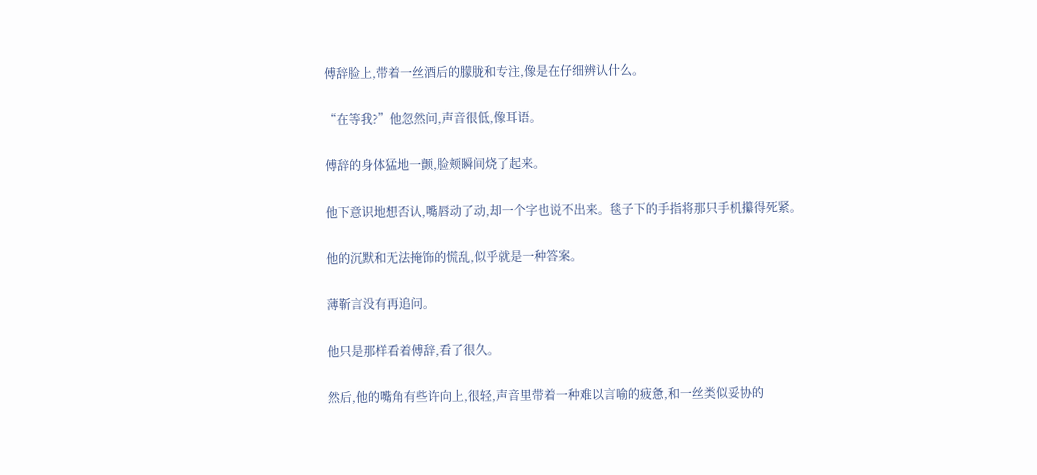傅辞脸上,带着一丝酒后的朦胧和专注,像是在仔细辨认什么。

“在等我?”他忽然问,声音很低,像耳语。

傅辞的身体猛地一颤,脸颊瞬间烧了起来。

他下意识地想否认,嘴唇动了动,却一个字也说不出来。毯子下的手指将那只手机攥得死紧。

他的沉默和无法掩饰的慌乱,似乎就是一种答案。

薄靳言没有再追问。

他只是那样看着傅辞,看了很久。

然后,他的嘴角有些许向上,很轻,声音里带着一种难以言喻的疲惫,和一丝类似妥协的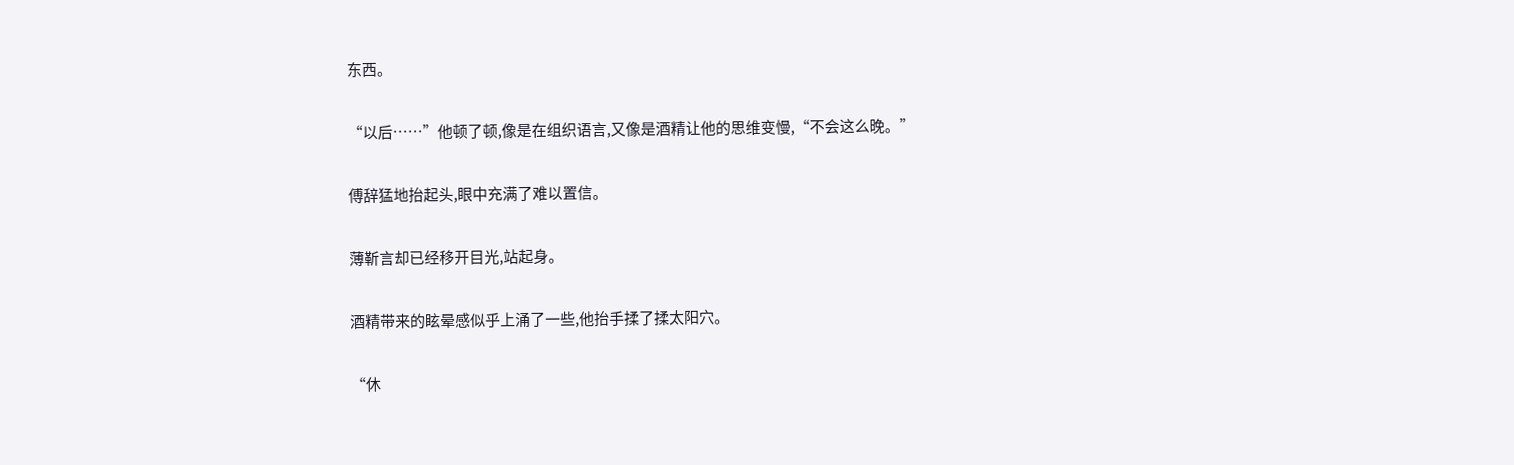东西。

“以后……”他顿了顿,像是在组织语言,又像是酒精让他的思维变慢,“不会这么晚。”

傅辞猛地抬起头,眼中充满了难以置信。

薄靳言却已经移开目光,站起身。

酒精带来的眩晕感似乎上涌了一些,他抬手揉了揉太阳穴。

“休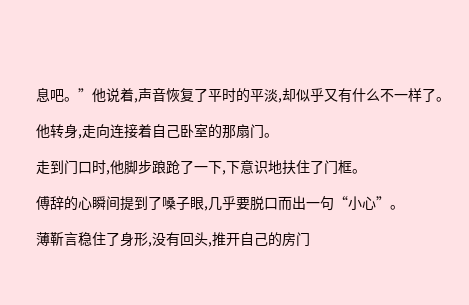息吧。”他说着,声音恢复了平时的平淡,却似乎又有什么不一样了。

他转身,走向连接着自己卧室的那扇门。

走到门口时,他脚步踉跄了一下,下意识地扶住了门框。

傅辞的心瞬间提到了嗓子眼,几乎要脱口而出一句“小心”。

薄靳言稳住了身形,没有回头,推开自己的房门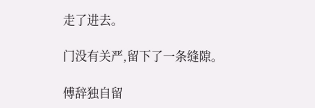走了进去。

门没有关严,留下了一条缝隙。

傅辞独自留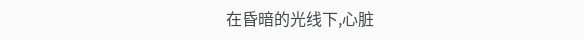在昏暗的光线下,心脏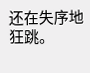还在失序地狂跳。